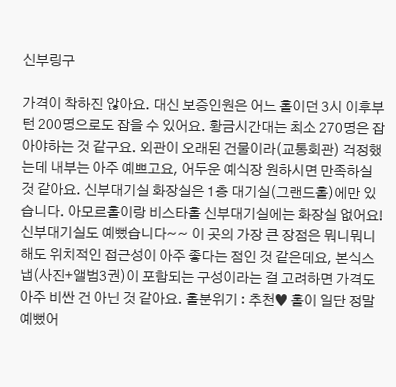신부링구

가격이 착하진 않아요. 대신 보증인원은 어느 홀이던 3시 이후부턴 200명으로도 잡을 수 있어요. 황금시간대는 최소 270명은 잡아야하는 것 같구요. 외관이 오래된 건물이라(교통회관) 걱정했는데 내부는 아주 예쁘고요, 어두운 예식장 원하시면 만족하실 것 같아요. 신부대기실 화장실은 1층 대기실(그랜드홀)에만 있습니다. 아모르홀이랑 비스타홀 신부대기실에는 화장실 없어요! 신부대기실도 예뻤습니다~~ 이 곳의 가장 큰 장점은 뭐니뭐니해도 위치적인 접근성이 아주 좋다는 점인 것 같은데요, 본식스냅(사진+앨범3권)이 포함되는 구성이라는 걸 고려하면 가격도 아주 비싼 건 아닌 것 같아요. 홀분위기 : 추천♥ 홀이 일단 정말 예뻤어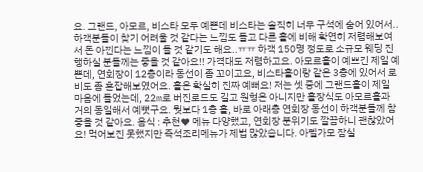요. 그랜드, 아모르, 비스타 모두 예쁜데 비스타는 솔직히 너무 구석에 숨어 있어서.. 하객분들이 찾기 어려울 것 같다는 느낌도 들고 다른 홀에 비해 확연히 저렴해보여서 돈 아낀다는 느낌이 들 것 같기도 해요..ㅠㅠ 하객 150명 정도로 소규모 웨딩 진행하실 분들께는 좋을 것 같아요!! 가격대도 저렴하고요. 아모르홀이 예쁘긴 제일 예쁜데, 연회장이 12층이라 동선이 좀 꼬이고요, 비스타홀이랑 같은 3층에 있어서 로비도 좀 혼잡해보였어요. 홀은 확실히 진짜 예뻐요! 저는 셋 중에 그랜드홀이 제일 마음에 들었는데, 22m로 버진로드도 길고 원형은 아니지만 홀장식도 아모르홀과 거의 동일해서 예뻣구요. 뭣보다 1층 홀, 바로 아래층 연회장 동선이 하객분들께 참 좋을 것 같아요. 음식 : 추천♥ 메뉴 다양했고, 연회장 분위기도 깔끔하니 괜찮았어요! 먹어보진 못했지만 즉석조리메뉴가 제법 많았습니다. 아펠가모 잠실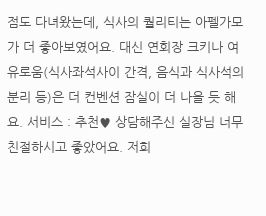점도 다녀왔는데, 식사의 퀄리티는 아펠가모가 더 좋아보였어요. 대신 연회장 크키나 여유로움(식사좌석사이 간격, 음식과 식사석의 분리 등)은 더 컨벤션 잠실이 더 나을 듯 해요. 서비스 : 추천♥ 상담해주신 실장님 너무 친절하시고 좋았어요. 저희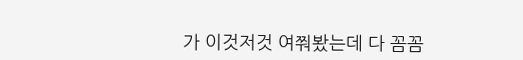가 이것저것 여쭤봤는데 다 꼼꼼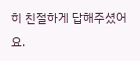히 친절하게 답해주셨어요.